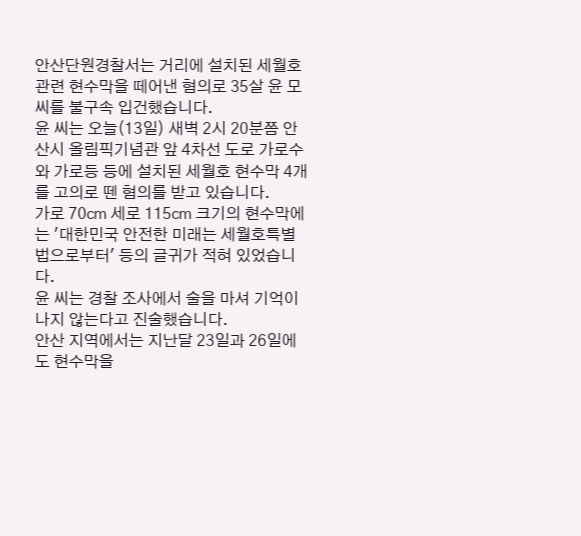안산단원경찰서는 거리에 설치된 세월호 관련 현수막을 떼어낸 혐의로 35살 윤 모 씨를 불구속 입건했습니다.
윤 씨는 오늘(13일) 새벽 2시 20분쯤 안산시 올림픽기념관 앞 4차선 도로 가로수와 가로등 등에 설치된 세월호 현수막 4개를 고의로 뗀 혐의를 받고 있습니다.
가로 70㎝ 세로 115㎝ 크기의 현수막에는 '대한민국 안전한 미래는 세월호특별법으로부터' 등의 글귀가 적혀 있었습니다.
윤 씨는 경찰 조사에서 술을 마셔 기억이 나지 않는다고 진술했습니다.
안산 지역에서는 지난달 23일과 26일에도 현수막을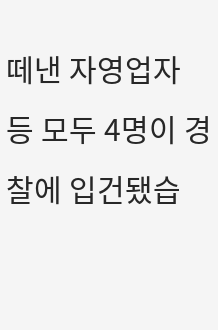떼낸 자영업자 등 모두 4명이 경찰에 입건됐습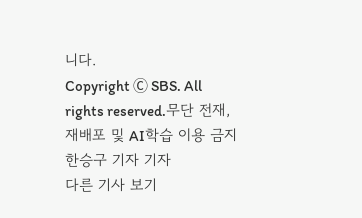니다.
Copyright Ⓒ SBS. All rights reserved.무단 전재, 재배포 및 AI학습 이용 금지
한승구 기자 기자
다른 기사 보기